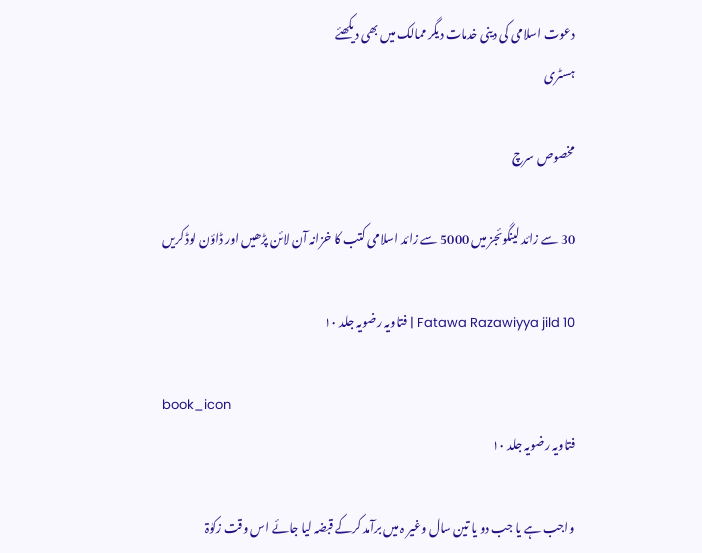دعوت اسلامی کی دینی خدمات دیگر ممالک میں بھی دیکھئے
ہسٹری

مخصوص سرچ

30 سے زائد لینگوئجز میں 5000 سے زائد اسلامی کتب کا خزانہ آن لائن پڑھیں اور ڈاؤن لوڈ کریں

Fatawa Razawiyya jild 10 | فتاویہ رضویہ جلد ۱۰

book_icon
فتاویہ رضویہ جلد ۱۰

واجب ہے یا جب دو یا تین سال وغیر ہ میں برآمد کرکے قبضہ لیا جائے اس وقت زکوٰۃ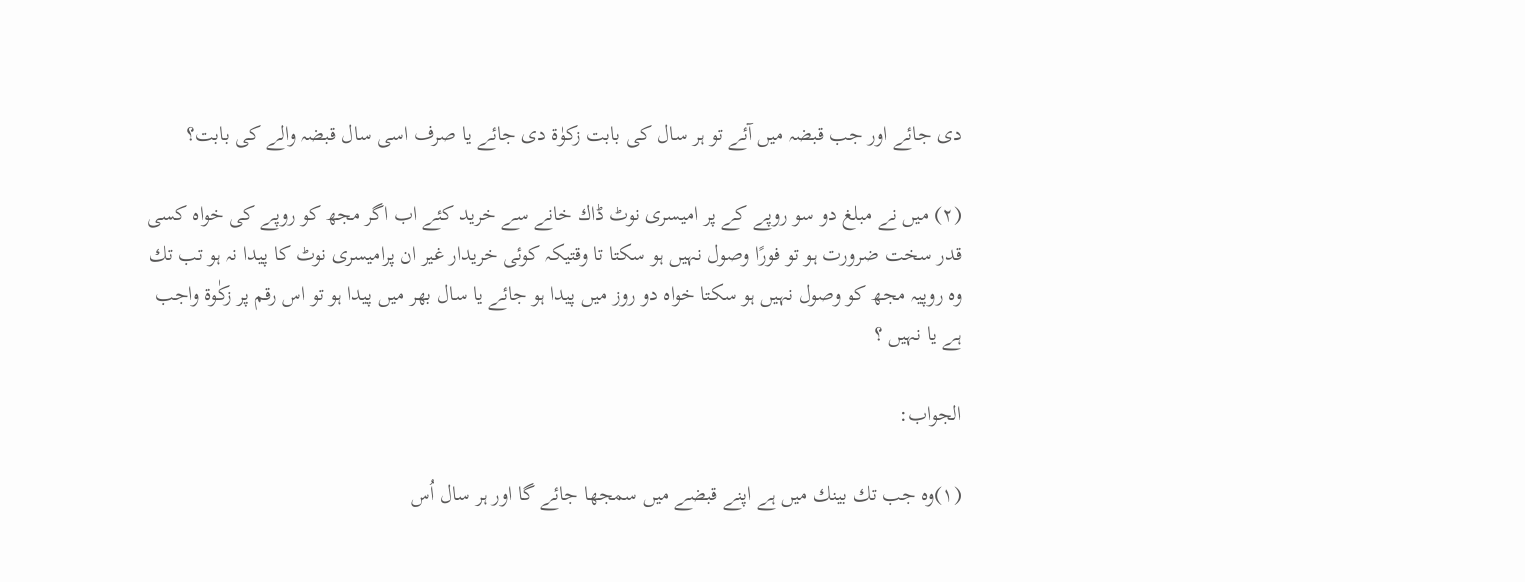دی جائے اور جب قبضہ میں آئے تو ہر سال کی بابت زکوٰۃ دی جائے یا صرف اسی سال قبضہ والے کی بابت؟

(۲) میں نے مبلغ دو سو روپے کے پر امیسری نوٹ ڈاك خانے سے خرید کئے اب اگر مجھ کو روپے کی خواہ کسی قدر سخت ضرورت ہو تو فورًا وصول نہیں ہو سکتا تا وقتیکہ کوئی خریدار غیر ان پرامیسری نوٹ کا پیدا نہ ہو تب تك وہ روپیہ مجھ کو وصول نہیں ہو سکتا خواہ دو روز میں پیدا ہو جائے یا سال بھر میں پیدا ہو تو اس رقم پر زکٰوۃ واجب ہے یا نہیں ؟

الجواب:

(١)وہ جب تك بینك میں ہے اپنے قبضے میں سمجھا جائے گا اور ہر سال اُس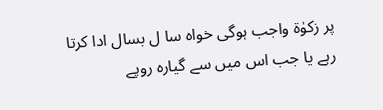پر زکوٰۃ واجب ہوگی خواہ سا ل بسال ادا کرتا رہے یا جب اس میں سے گیارہ روپے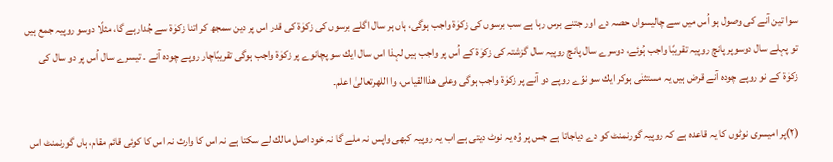سوا تین آنے کی وصول ہو اُس میں سے چالیسواں حصہ دے اور جتنے برس رہا ہے سب برسوں کی زکوٰۃ واجب ہوگی، ہاں ہر سال اگلے برسوں کی زکوٰۃ کی قدر اس پر دین سمجھ کر اتنا زکوٰۃ سے جُدارہے گا، مثلًا دوسو روپیہ جمع ہیں تو پہلے سال دوسوپر پانچ روپیہ تقریبًا واجب ہُوئے، دوسرے سال پانچ روپیہ سال گزشتہ کی زکوٰۃ کے اُس پر واجب ہیں لہذا اس سال ایك سو پچانوے پر زکوٰۃ واجب ہوگی تقریبًاچار روپے چودہ آنے ۔ تیسرے سال اُس پر دو سال کی زکوٰۃ کے نو روپے چودہ آنے قرض ہیں یہ مستثنٰی ہوکر ایك سو نوّے روپے دو آنے پر زکوٰۃ واجب ہوگی وعلی ھذاالقیاس، وا اللهرتعالیٰ اعلم۔

(٢)پر امیسری نوٹوں کا یہ قاعدہ ہے کہ روپیہ گورنمنٹ کو دے دیاجاتا ہے جس پر وُہ یہ نوٹ دیتی ہے اب یہ روپیہ کبھی واپس نہ ملے گا نہ خود اصل مالك لے سکتا ہے نہ اس کا وارث نہ اس کا کوئی قائم مقام، ہاں گورنمنٹ اس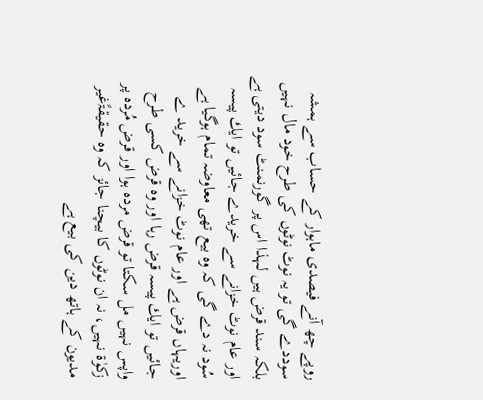روپے چھ آنے فیصدی ماہوار کے حساب سے ہمشہ سوددے گی تو یہ نوٹ نوٹوں کی طرح خود مال نہیں بلکہ سند قرض ہیں لہذا اس پر گورنمنٹ سود دیتی ہے اور عام نوٹ خزانے سے خریدے جائیں تو ایك پیسہ سُود نہ دے گی کہ وہ بیع تھی معاوضہ تمام ہوگیا ہے اوریہاں قرض ہے اور عام نوٹ خزانے سے خرید ے جائیں تو ایك پیسہ قرض رہا اور وہ قرض کسی طرح واپس نہیں مل سکتا تو قرض مردہ ہوا اور قرض مُردہ پر زکوٰۃ نہیں، نہ ان نوٹوں کا بیچنا جائز کہ وہ حقیقۃًغیر مدیون کے ہاتھ دین کی بیع ہے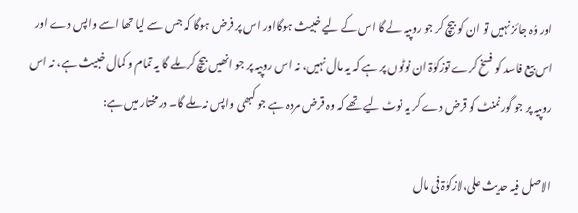اور وُہ جائز نہیں تو ان کو بیچ کر جو روپیہ لے گا اس کے لیے خبیث ہوگااور اس پر فرض ہوگا کہ جس سے لیا تھا اسے واپس دے اور اس بیع فاسد کو فسخ کرے توزکوٰۃ ان نوٹوں پر ہے کہ یہ مال نہیں، نہ اس روپیہ پر جو انھیں بیچ کر ملے گا یہ تمام و کمال خبیث ہے، نہ اس روپیہ پر جو گورنمنٹ کو قرض دے کر یہ نوٹ لیے تھے کہ وہ قرض مردہ ہے جو کبھی واپس نہ ملے گا۔ درمختار میں ہے:

الاصل فیہ حدیث علی،لازکوٰۃ فی مال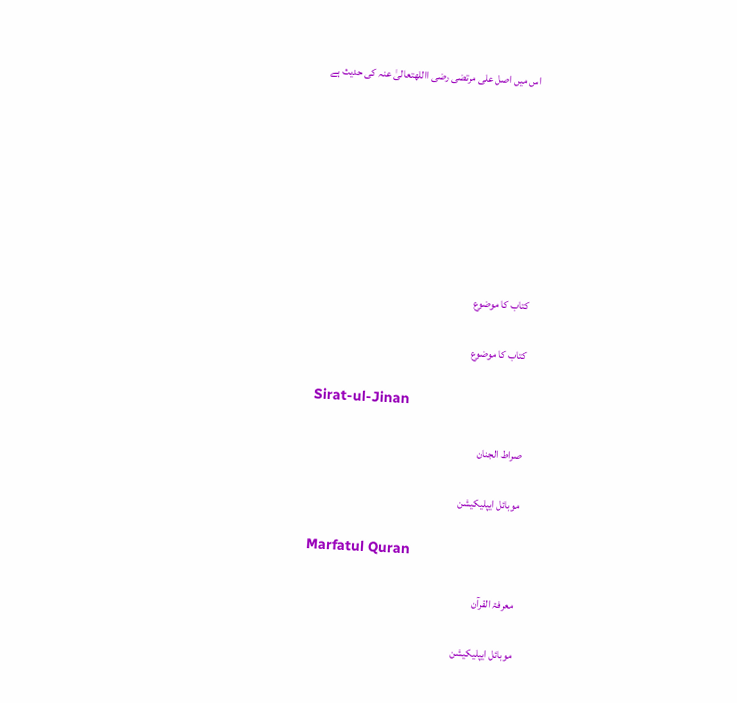اس میں اصل علی مرتضی رضی االلهتعالیٰ عنہ کی حدیث ہے








کتاب کا موضوع

کتاب کا موضوع

Sirat-ul-Jinan

صراط الجنان

موبائل ایپلیکیشن

Marfatul Quran

معرفۃ القرآن

موبائل ایپلیکیشن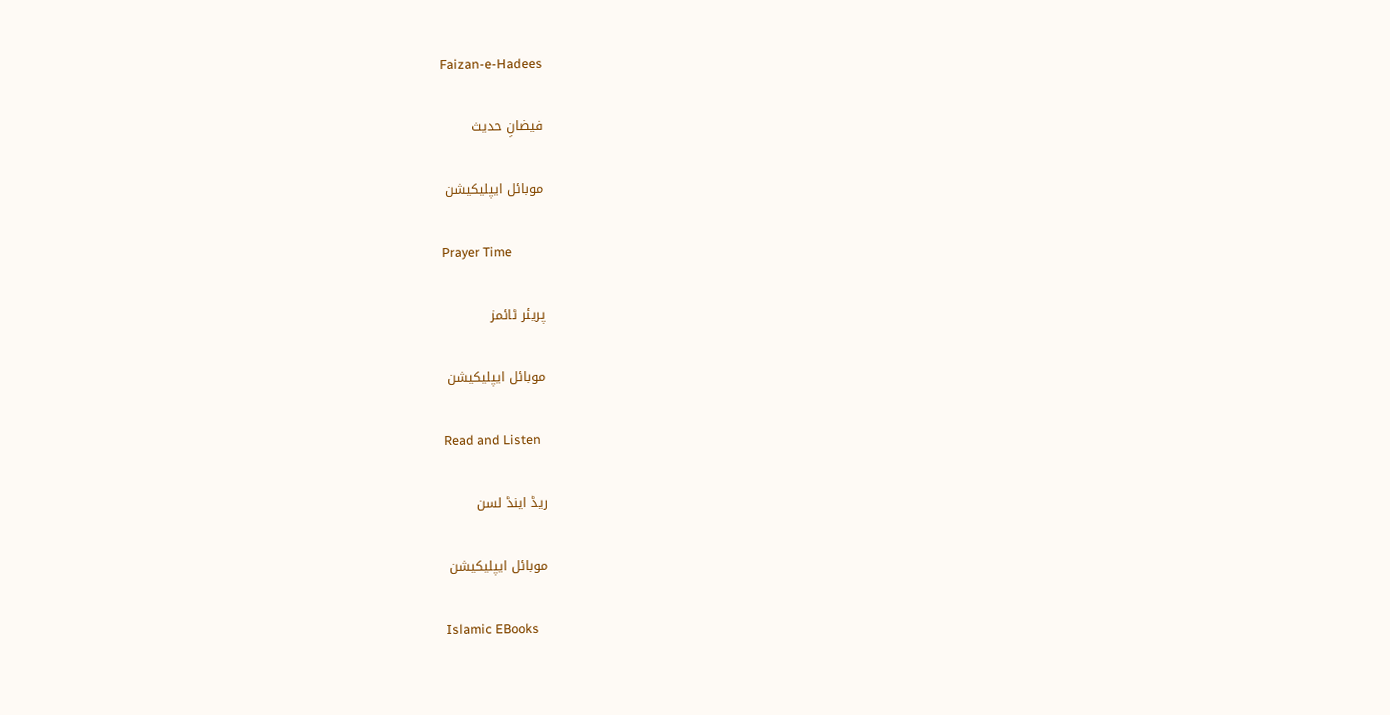Faizan-e-Hadees

فیضانِ حدیث

موبائل ایپلیکیشن

Prayer Time

پریئر ٹائمز

موبائل ایپلیکیشن

Read and Listen

ریڈ اینڈ لسن

موبائل ایپلیکیشن

Islamic EBooks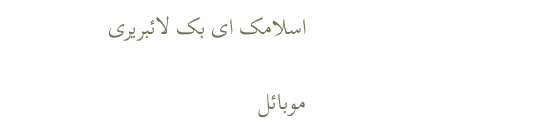اسلامک ای بک لائبریری

موبائل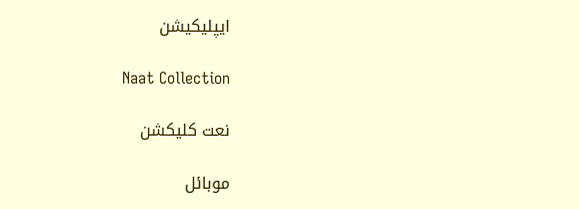ایپلیکیشن

Naat Collection

نعت کلیکشن

موبائل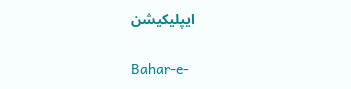ایپلیکیشن

Bahar-e-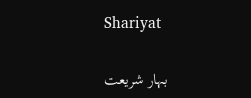Shariyat

بہار شریعت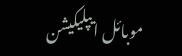موبائل ایپلیکیشن